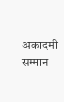अकादमी सम्मान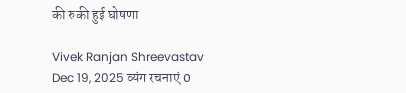की रुकी हुई घोषणा

Vivek Ranjan Shreevastav Dec 19, 2025 व्यंग रचनाएं 0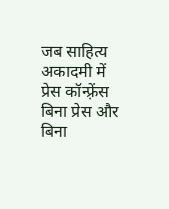जब साहित्य अकादमी में प्रेस कॉन्फ़्रेंस बिना प्रेस और बिना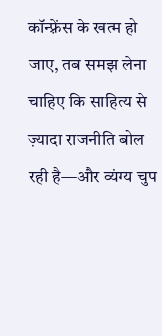कॉन्फ़्रेंस के खत्म हो जाए, तब समझ लेना चाहिए कि साहित्य से ज़्यादा राजनीति बोल रही है—और व्यंग्य चुप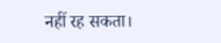नहीं रह सकता।